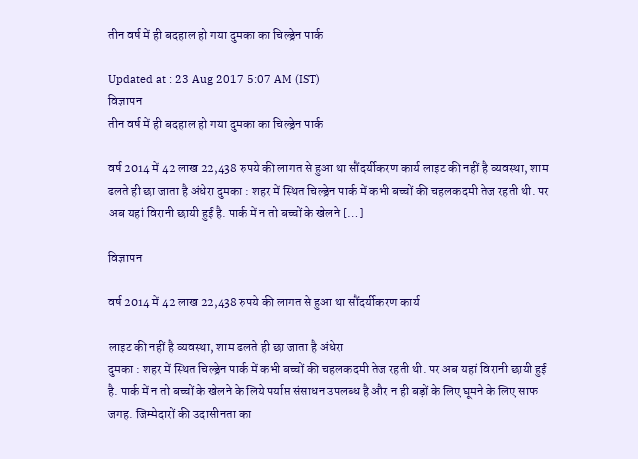तीन वर्ष में ही बदहाल हो गया दुमका का चिल्ड्रेन पार्क

Updated at : 23 Aug 2017 5:07 AM (IST)
विज्ञापन
तीन वर्ष में ही बदहाल हो गया दुमका का चिल्ड्रेन पार्क

वर्ष 2014 में 42 लाख 22,438 रुपये की लागत से हुआ था सौंदर्यीकरण कार्य लाइट की नहीं है व्यवस्था, शाम ढलते ही छा जाता है अंधेरा दुमका : शहर में स्थित चिल्ड्रेन पार्क में कभी बच्चों की चहलकदमी तेज रहती थी. पर अब यहां विरानी छायी हुई है. पार्क में न तो बच्चों के खेलने […]

विज्ञापन

वर्ष 2014 में 42 लाख 22,438 रुपये की लागत से हुआ था सौंदर्यीकरण कार्य

लाइट की नहीं है व्यवस्था, शाम ढलते ही छा जाता है अंधेरा
दुमका : शहर में स्थित चिल्ड्रेन पार्क में कभी बच्चों की चहलकदमी तेज रहती थी. पर अब यहां विरानी छायी हुई है. पार्क में न तो बच्चों के खेलने के लिये पर्याप्त संसाधन उपलब्ध है और न ही बड़ों के लिए घूमने के लिए साफ जगह. जिम्मेदारों की उदासीनता का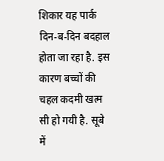शिकार यह पार्क दिन-ब-दिन बदहाल होता जा रहा है. इस कारण बच्चों की चहल कदमी खत्म सी हो गयी है. सूबे में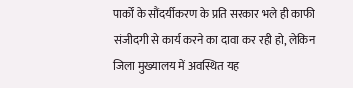पार्कों के सौंदर्यीकरण के प्रति सरकार भले ही काफी संजीदगी से कार्य करने का दावा कर रही हो, लेकिन जिला मुख्यालय में अवस्थित यह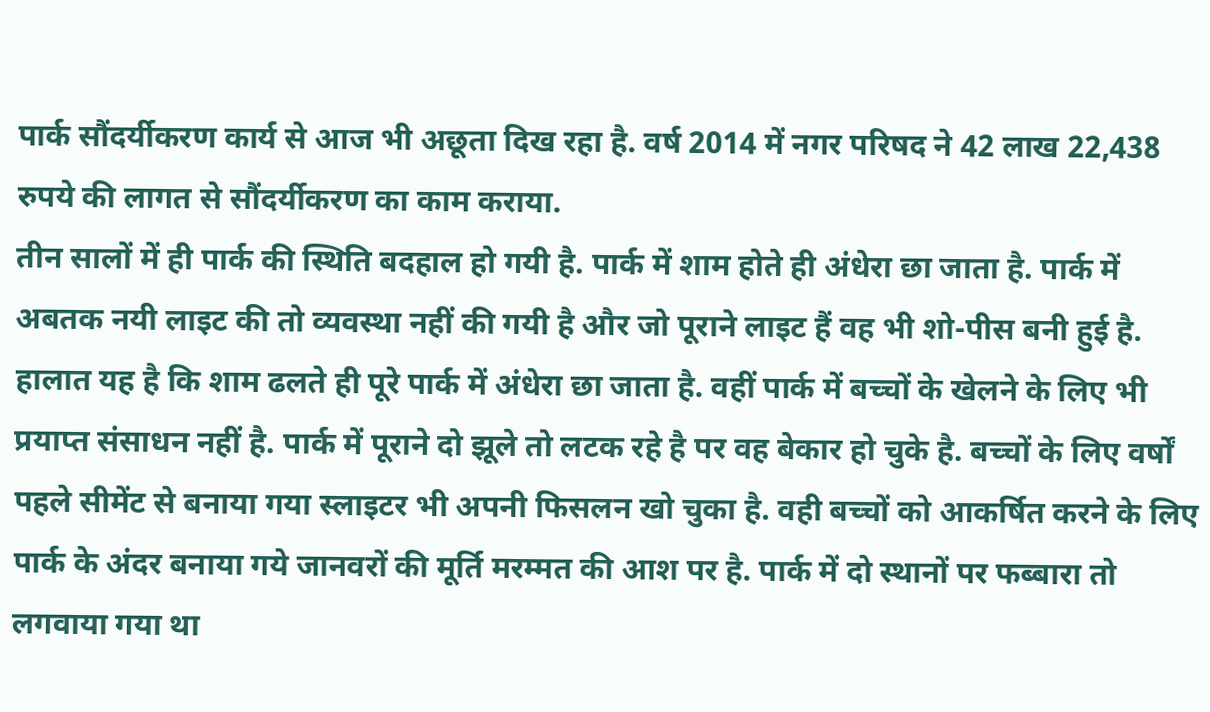पार्क सौंदर्यीकरण कार्य से आज भी अछूता दिख रहा है. वर्ष 2014 में नगर परिषद ने 42 लाख 22,438 रुपये की लागत से सौंदर्यीकरण का काम कराया.
तीन सालों में ही पार्क की स्थिति बदहाल हो गयी है. पार्क में शाम होते ही अंधेरा छा जाता है. पार्क में अबतक नयी लाइट की तो व्यवस्था नहीं की गयी है और जो पूराने लाइट हैं वह भी शो-पीस बनी हुई है. हालात यह है कि शाम ढलते ही पूरे पार्क में अंधेरा छा जाता है. वहीं पार्क में बच्चों के खेलने के लिए भी प्रयाप्त संसाधन नहीं है. पार्क में पूराने दो झूले तो लटक रहे है पर वह बेकार हो चुके है. बच्चों के लिए वर्षों पहले सीमेंट से बनाया गया स्लाइटर भी अपनी फिसलन खो चुका है. वही बच्चों को आकर्षित करने के लिए पार्क के अंदर बनाया गये जानवरों की मूर्ति मरम्मत की आश पर है. पार्क में दो स्थानों पर फब्बारा तो लगवाया गया था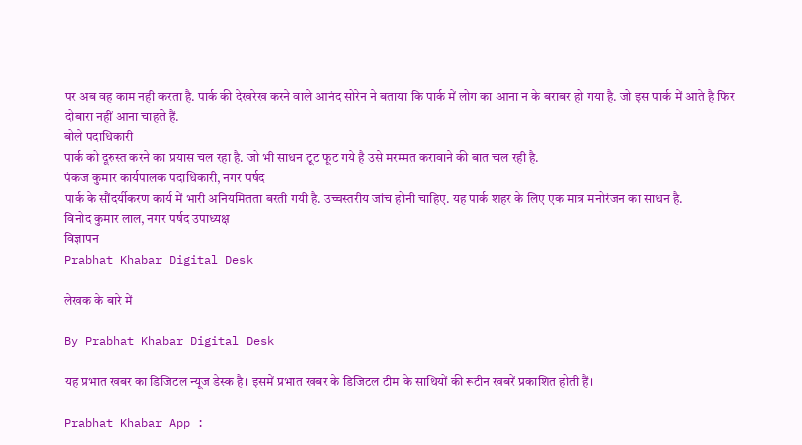पर अब वह काम नही करता है. पार्क की देखरेख करने वाले आनंद सोरेन ने बताया कि पार्क में लोग का आना न के बराबर हो गया है. जो इस पार्क में आते है फिर दोबारा नहीं आना चाहते हैं.
बोले पदाधिकारी
पार्क को दूरुस्त करने का प्रयास चल रहा है. जो भी साधन टूट फूट गये है उसे मरम्मत करावाने की बात चल रही है.
पंकज कुमार कार्यपालक पदाधिकारी, नगर पर्षद
पार्क के सौंदर्यीकरण कार्य में भारी अनियमितता बरती गयी है. उच्चस्तरीय जांच होनी चाहिए. यह पार्क शहर के लिए एक मात्र मनोरंजन का साधन है.
विनोद कुमार लाल, नगर पर्षद उपाध्यक्ष
विज्ञापन
Prabhat Khabar Digital Desk

लेखक के बारे में

By Prabhat Khabar Digital Desk

यह प्रभात खबर का डिजिटल न्यूज डेस्क है। इसमें प्रभात खबर के डिजिटल टीम के साथियों की रूटीन खबरें प्रकाशित होती हैं।

Prabhat Khabar App :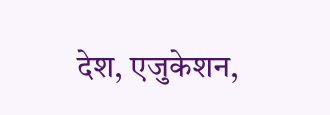देश, एजुकेशन,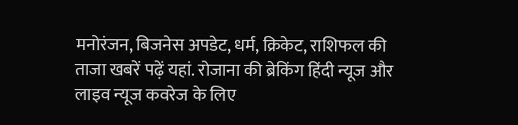मनोरंजन, बिजनेस अपडेट, धर्म, क्रिकेट, राशिफल की ताजा खबरें पढ़ें यहां. रोजाना की ब्रेकिंग हिंदी न्यूज और लाइव न्यूज कवरेज के लिए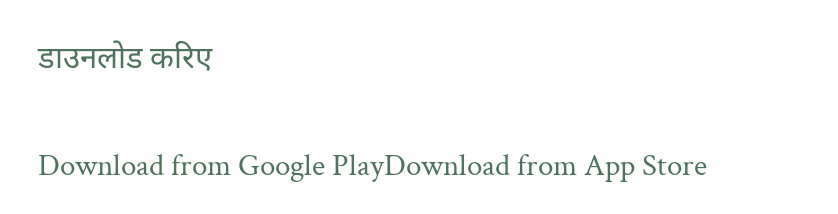डाउनलोड करिए

Download from Google PlayDownload from App Store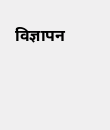विज्ञापन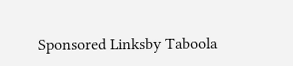Sponsored Linksby Taboola